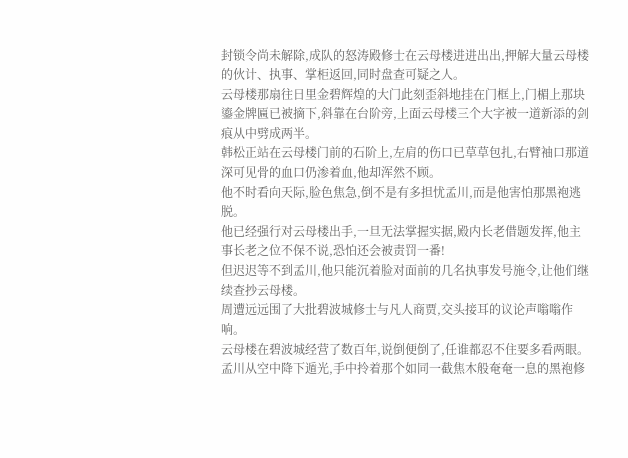封锁令尚未解除,成队的怒涛殿修士在云母楼进进出出,押解大量云母楼的伙计、执事、掌柜返回,同时盘查可疑之人。
云母楼那扇往日里金碧辉煌的大门此刻歪斜地挂在门框上,门楣上那块鎏金牌匾已被摘下,斜靠在台阶旁,上面云母楼三个大字被一道新添的剑痕从中劈成两半。
韩松正站在云母楼门前的石阶上,左肩的伤口已草草包扎,右臂袖口那道深可见骨的血口仍渗着血,他却浑然不顾。
他不时看向天际,脸色焦急,倒不是有多担忧孟川,而是他害怕那黑袍逃脱。
他已经强行对云母楼出手,一旦无法掌握实据,殿内长老借题发挥,他主事长老之位不保不说,恐怕还会被责罚一番!
但迟迟等不到孟川,他只能沉着脸对面前的几名执事发号施令,让他们继续查抄云母楼。
周遭远远围了大批碧波城修士与凡人商贾,交头接耳的议论声嗡嗡作响。
云母楼在碧波城经营了数百年,说倒便倒了,任谁都忍不住要多看两眼。
孟川从空中降下遁光,手中拎着那个如同一截焦木般奄奄一息的黑袍修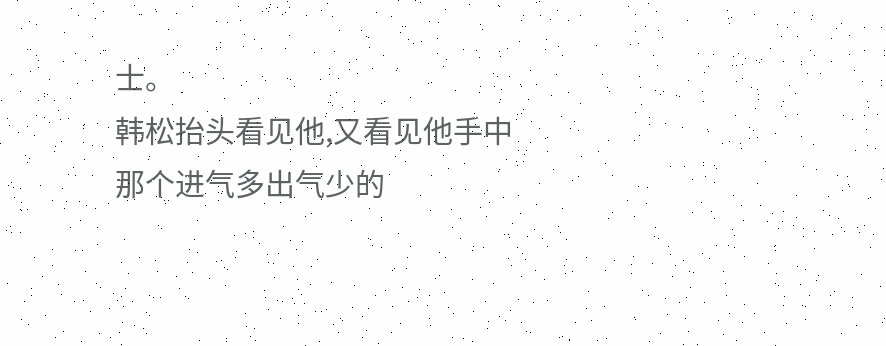士。
韩松抬头看见他,又看见他手中那个进气多出气少的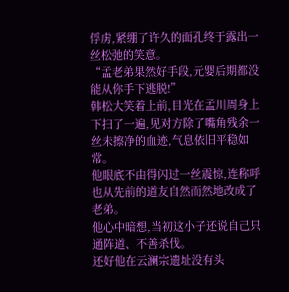俘虏,紧绷了许久的面孔终于露出一丝松弛的笑意。
“孟老弟果然好手段,元婴后期都没能从你手下逃脱!”
韩松大笑着上前,目光在孟川周身上下扫了一遍,见对方除了嘴角残余一丝未擦净的血迹,气息依旧平稳如常。
他眼底不由得闪过一丝震惊,连称呼也从先前的道友自然而然地改成了老弟。
他心中暗想,当初这小子还说自己只通阵道、不善杀伐。
还好他在云澜宗遗址没有头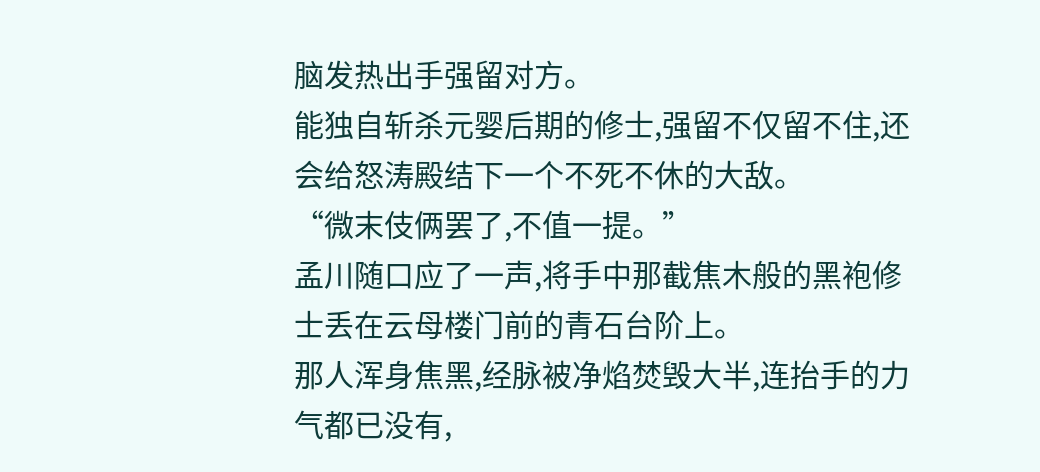脑发热出手强留对方。
能独自斩杀元婴后期的修士,强留不仅留不住,还会给怒涛殿结下一个不死不休的大敌。
“微末伎俩罢了,不值一提。”
孟川随口应了一声,将手中那截焦木般的黑袍修士丢在云母楼门前的青石台阶上。
那人浑身焦黑,经脉被净焰焚毁大半,连抬手的力气都已没有,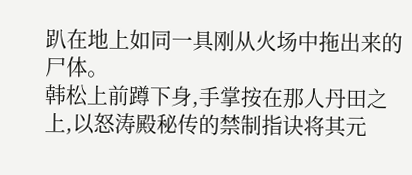趴在地上如同一具刚从火场中拖出来的尸体。
韩松上前蹲下身,手掌按在那人丹田之上,以怒涛殿秘传的禁制指诀将其元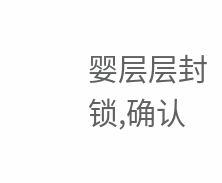婴层层封锁,确认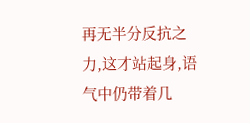再无半分反抗之力,这才站起身,语气中仍带着几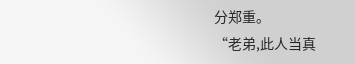分郑重。
“老弟,此人当真